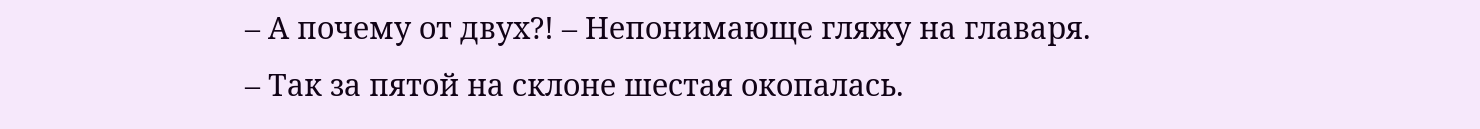– А почему от двух?! – Непонимающе гляжу на главаря.
– Так за пятой на склоне шестая окопалась.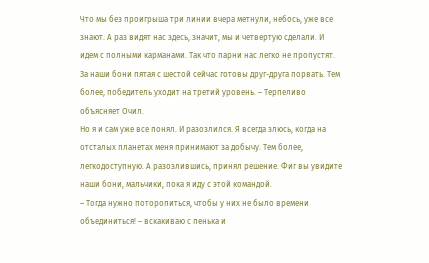Что мы без проигрыша три линии вчера метнули, небось, уже все знают. А раз видят нас здесь, значит, мы и четвертую сделали. И идем с полными карманами. Так что парни нас легко не пропустят. За наши бони пятая с шестой сейчас готовы друг-друга порвать. Тем более, победитель уходит на третий уровень. – Терпеливо объясняет Очил.
Но я и сам уже все понял. И разозлился. Я всегда злюсь, когда на отсталых планетах меня принимают за добычу. Тем более, легкодоступную. А разозлившись, принял решение. Фиг вы увидите наши бони, мальчики, пока я иду с этой командой.
– Тогда нужно поторопиться, чтобы у них не было времени объединиться! – вскакиваю с пенька и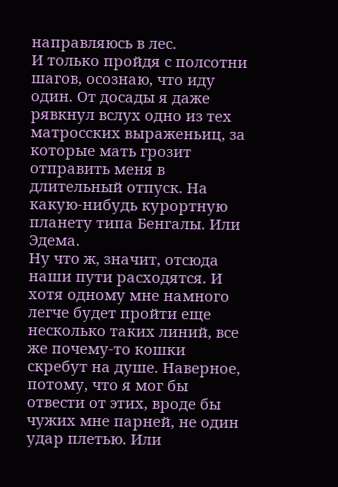направляюсь в лес.
И только пройдя с полсотни шагов, осознаю, что иду один. От досады я даже рявкнул вслух одно из тех матросских выраженьиц, за которые мать грозит отправить меня в длительный отпуск. На какую-нибудь курортную планету типа Бенгалы. Или Эдема.
Ну что ж, значит, отсюда наши пути расходятся. И хотя одному мне намного легче будет пройти еще несколько таких линий, все же почему-то кошки скребут на душе. Наверное, потому, что я мог бы отвести от этих, вроде бы чужих мне парней, не один удар плетью. Или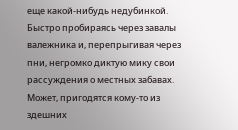еще какой-нибудь недубинкой.
Быстро пробираясь через завалы валежника и, перепрыгивая через пни, негромко диктую мику свои рассуждения о местных забавах. Может, пригодятся кому-то из здешних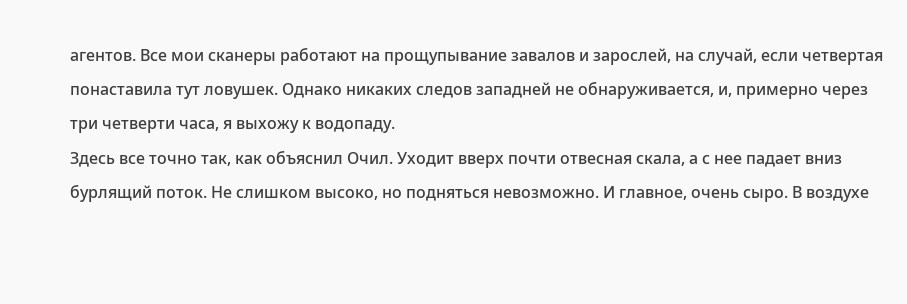агентов. Все мои сканеры работают на прощупывание завалов и зарослей, на случай, если четвертая понаставила тут ловушек. Однако никаких следов западней не обнаруживается, и, примерно через три четверти часа, я выхожу к водопаду.
Здесь все точно так, как объяснил Очил. Уходит вверх почти отвесная скала, а с нее падает вниз бурлящий поток. Не слишком высоко, но подняться невозможно. И главное, очень сыро. В воздухе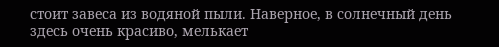стоит завеса из водяной пыли. Наверное, в солнечный день здесь очень красиво, мелькает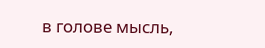в голове мысль,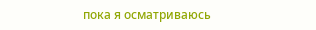пока я осматриваюсь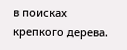в поисках крепкого дерева.